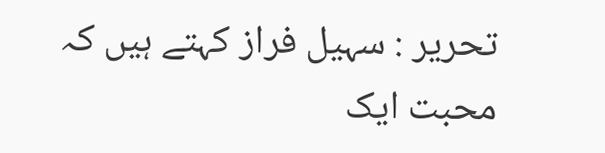تحریر : سہیل فراز کہتے ہیں کہ محبت ایک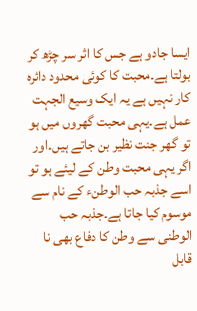ایسا جادو ہے جس کا اثر سر چڑھ کر بولتا ہے۔محبت کا کوئی محدود دائرہ کار نہیں ہے یہ ایک وسیع الجہت عمل ہے۔یہی محبت گھروں میں ہو تو گھر جنت نظیر بن جاتے ہیں۔اور اگر یہی محبت وطن کے لیئے ہو تو اسے جذبہ حب الوطنء کے نام سے موسوم کیا جاتا ہے۔جذبہ حب الوطنی سے وطن کا دفاع بھی نا قابل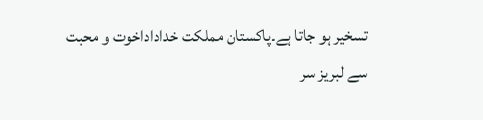تسخیر ہو جاتا ہے۔پاکستان مملکت خداداداخوت و محبت سے لبریز سر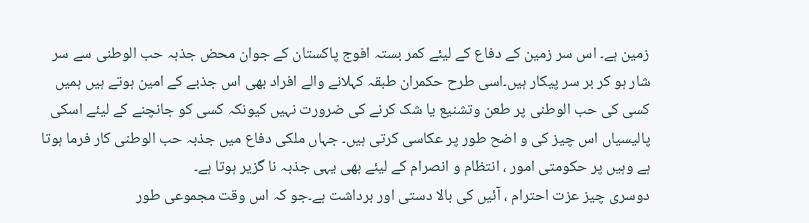زمین ہے۔ اس سر زمین کے دفاع کے لیئے کمر بستہ افوج پاکستان کے جوان محض جذبہ حب الوطنی سے سر شار ہو کر بر سر پیکار ہیں۔اسی طرح حکمران طبقہ کہلانے والے افراد بھی اس جذبے کے امین ہوتے ہیں ہمیں کسی کی حب الوطنی پر طعن وتشنیع یا شک کرنے کی ضرورت نہیں کیونکہ کسی کو جانچنے کے لیئے اسکی پالیسیاں اس چیز کی و اضح طور پر عکاسی کرتی ہیں۔ جہاں ملکی دفاع میں جذبہ حب الوطنی کار فرما ہوتا ہے وہیں پر حکومتی امور ، انتظام و انصرام کے لیئے بھی یہی جذبہ نا گزیر ہوتا ہے۔
دوسری چیز عزت احترام ، آئیں کی بالا دستی اور برداشت ہے۔جو کہ اس وقت مجموعی طور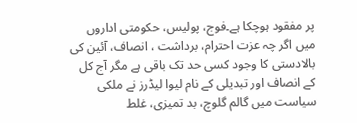پر مفقود ہوچکا ہے۔فوج، پولیس، حکومتی اداروں میں اگر چہ عزت احترام، برداشت ، انصاف، آئین کی بالادستی کا وجود کسی حد تک باقی ہے مگر آج کل کے انصاف اور تبدیلی کے نام لیوا لیڈرز نے ملکی سیاست میں گالم گلوچ، بد تمیزی، غلط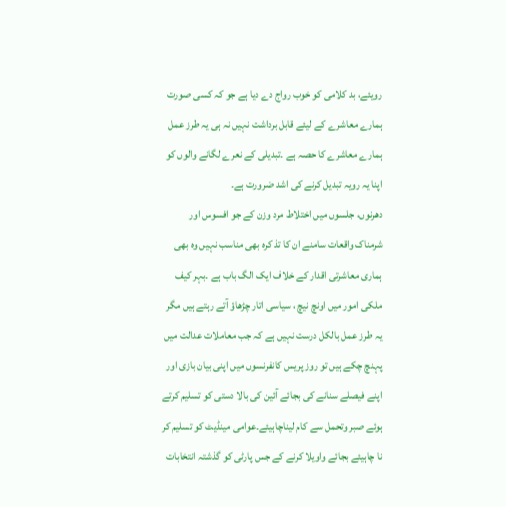رویئے، بد کلامی کو خوب رواج دے دیا ہے جو کہ کسی صورت ہمارے معاشرے کے لیئے قابل برداشت نہیں نہ ہی یہ طرز عمل ہمارے معاشرے کا حصہ ہے ۔تبدیلی کے نعرے لگانے والوں کو اپنا یہ رویہ تبدیل کرنے کی اشد ضرورت ہے۔
دھرنوں، جلسوں میں اختلاط مرد وزن کے جو افسوس اور شرمناک واقعات سامنے ان کا تذ کرہ بھی مناسب نہیں وہ بھی ہماری معاشرتی اقدار کے خلاف ایک الگ باب ہے ۔بہر کیف ملکی امور میں اونچ نیچ ، سیاسی اتار چڑھاؤ آتے رہتے ہیں مگر یہ طرز عمل بالکل درست نہیں ہے کہ جب معاملات عدالت میں پہنچ چکے ہیں تو روز پریس کانفرنسوں میں اپنی بیان بازی اور اپنے فیصلے سنانے کی بجائے آئین کی بالا دستی کو تسلیم کرتے ہوئے صبر وتحمل سے کام لیناچاہیئے۔عوامی مینڈیٹ کو تسلیم کر نا چاہیئے بجائے واویلا کرنے کے جس پارٹی کو گذشتہ انتخابات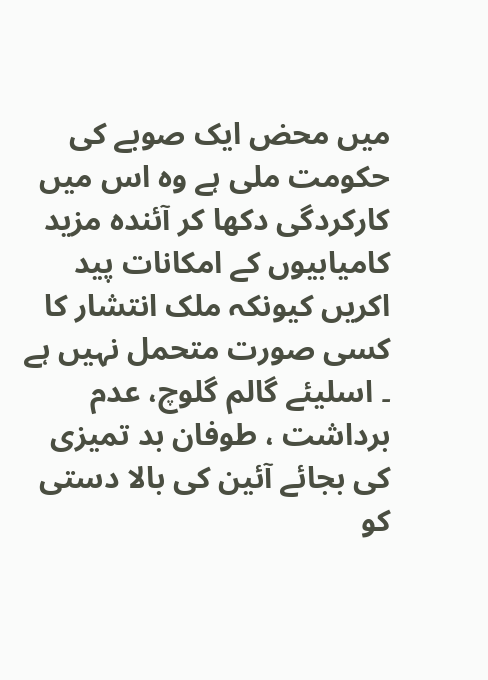میں محض ایک صوبے کی حکومت ملی ہے وہ اس میں کارکردگی دکھا کر آئندہ مزید کامیابیوں کے امکانات پید اکریں کیونکہ ملک انتشار کا کسی صورت متحمل نہیں ہے ۔ اسلیئے گالم گلوچ، عدم برداشت ، طوفان بد تمیزی کی بجائے آئین کی بالا دستی کو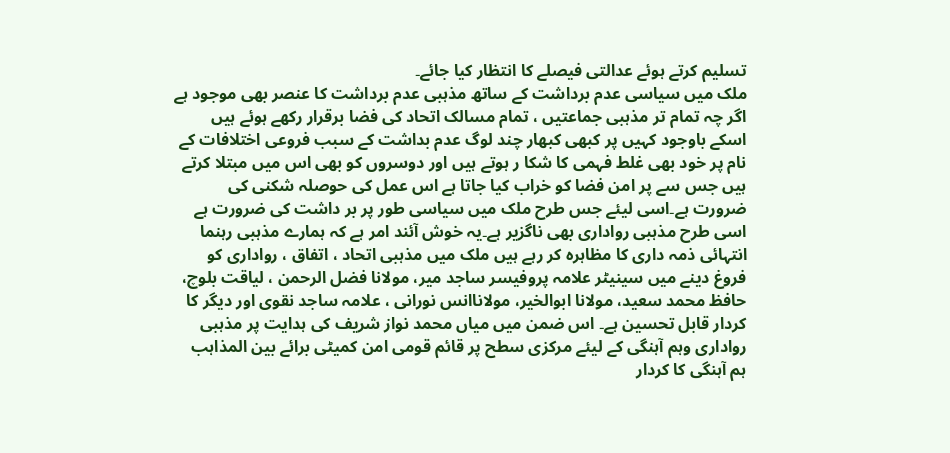تسلیم کرتے ہوئے عدالتی فیصلے کا انتظار کیا جائے۔
ملک میں سیاسی عدم برداشت کے ساتھ مذہبی عدم برداشت کا عنصر بھی موجود ہے اگر چہ تمام تر مذہبی جماعتیں ، تمام مسالک اتحاد کی فضا برقرار رکھے ہوئے ہیں اسکے باوجود کہیں پر کبھی کبھار چند لوگ عدم بداشت کے سبب فروعی اختلافات کے نام پر خود بھی غلط فہمی کا شکا ر ہوتے ہیں اور دوسروں کو بھی اس میں مبتلا کرتے ہیں جس سے پر امن فضا کو خراب کیا جاتا ہے اس عمل کی حوصلہ شکنی کی ضرورت ہے۔اسی لیئے جس طرح ملک میں سیاسی طور پر بر داشت کی ضرورت ہے اسی طرح مذہبی رواداری بھی ناگزیر ہے۔یہ خوش آئند امر ہے کہ ہمارے مذہبی رہنما انتہائی ذمہ داری کا مظاہرہ کر رہے ہیں ملک میں مذہبی اتحاد ، اتفاق ، رواداری کو فروغ دینے میں سینیٹر علامہ پروفیسر ساجد میر، مولانا فضل الرحمن ، لیاقت بلوچ، حافظ محمد سعید، مولانا ابوالخیر، مولاناانس نورانی ، علامہ ساجد نقوی اور دیگر کا کردار قابل تحسین ہے۔ اس ضمن میں میاں محمد نواز شریف کی ہدایت پر مذہبی رواداری وہم آہنگی کے لیئے مرکزی سطح پر قائم قومی امن کمیٹی برائے بین المذاہب ہم آہنگی کا کردار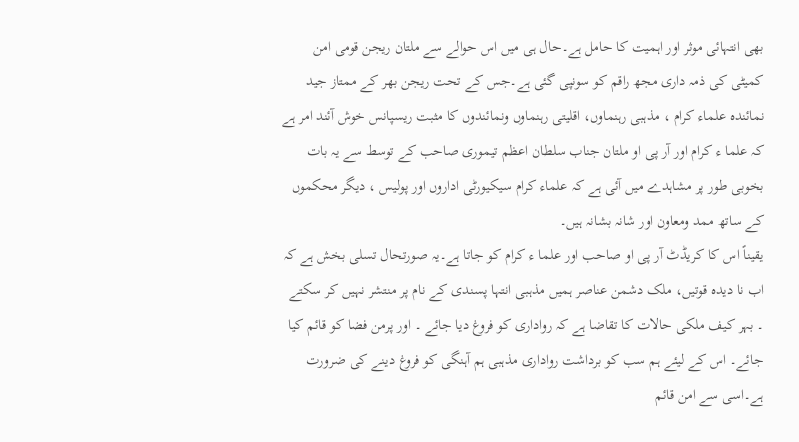بھی انتہائی موثر اور اہمیت کا حامل ہے۔حال ہی میں اس حوالے سے ملتان ریجن قومی امن کمیٹی کی ذمہ داری مجھ راقم کو سونپی گئی ہے۔جس کے تحت ریجن بھر کے ممتاز جید نمائندہ علماء کرام ، مذہبی رہنماوں، اقلیتی رہنماوں ونمائندوں کا مثبت ریسپانس خوش آئند امر ہے کہ علما ء کرام اور آر پی او ملتان جناب سلطان اعظم تیموری صاحب کے توسط سے یہ بات بخوبی طور پر مشاہدے میں آئی ہے کہ علماء کرام سیکیورٹی اداروں اور پولیس ، دیگر محکموں کے ساتھ ممد ومعاون اور شانہ بشانہ ہیں۔
یقیناً اس کا کریڈٹ آر پی او صاحب اور علما ء کرام کو جاتا ہے۔یہ صورتحال تسلی بخش ہے کہ اب نا دیدہ قوتیں، ملک دشمن عناصر ہمیں مذہبی انتہا پسندی کے نام پر منتشر نہیں کر سکتے ۔ بہر کیف ملکی حالات کا تقاضا ہے کہ رواداری کو فروغ دیا جائے ۔ اور پرمن فضا کو قائم کیا جائے۔ اس کے لیئے ہم سب کو برداشت رواداری مذہبی ہم آہنگی کو فروغ دینے کی ضرورت ہے۔اسی سے امن قائم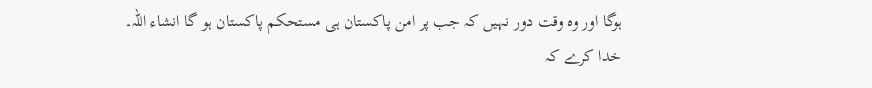ہوگا اور وہ وقت دور نہیں کہ جب پر امن پاکستان ہی مستحکم پاکستان ہو گا انشاء اللہ۔
خدا کرے کہ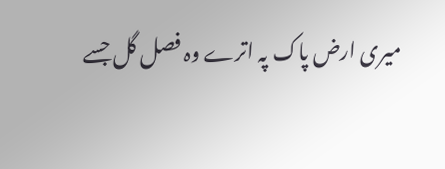میری ارض پاک پہ اترے وہ فصل گل جسے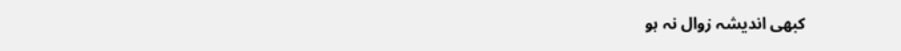کبھی اندیشہ زوال نہ ہو